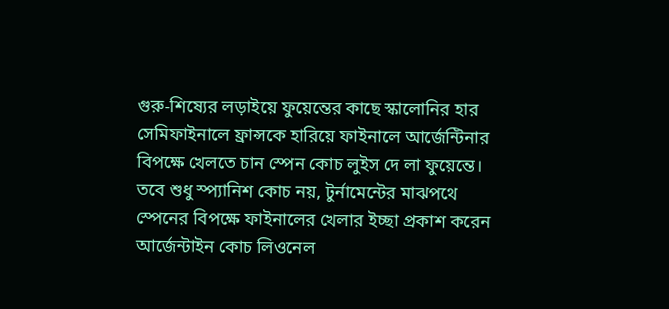গুরু-শিষ্যের লড়াইয়ে ফুয়েন্তের কাছে স্কালোনির হার
সেমিফাইনালে ফ্রান্সকে হারিয়ে ফাইনালে আর্জেন্টিনার বিপক্ষে খেলতে চান স্পেন কোচ লুইস দে লা ফুয়েন্তে। তবে শুধু স্প্যানিশ কোচ নয়, টুর্নামেন্টের মাঝপথে স্পেনের বিপক্ষে ফাইনালের খেলার ইচ্ছা প্রকাশ করেন আর্জেন্টাইন কোচ লিওনেল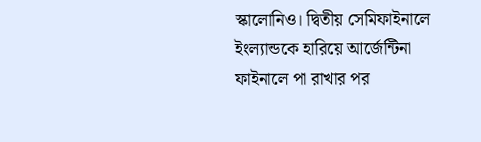স্কালোনিও। দ্বিতীয় সেমিফাইনালে ইংল্যান্ডকে হারিয়ে আর্জেন্টিনা ফাইনালে পা রাখার পর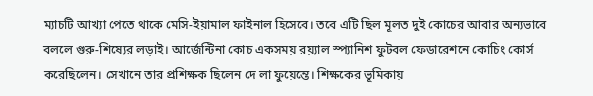ম্যাচটি আখ্যা পেতে থাকে মেসি-ইয়ামাল ফাইনাল হিসেবে। তবে এটি ছিল মূলত দুই কোচের আবার অন্যভাবে বললে গুরু-শিষ্যের লড়াই। আর্জেন্টিনা কোচ একসময় রয়্যাল স্প্যানিশ ফুটবল ফেডারেশনে কোচিং কোর্স করেছিলেন। সেখানে তার প্রশিক্ষক ছিলেন দে লা ফুয়েন্তে। শিক্ষকের ভূমিকায়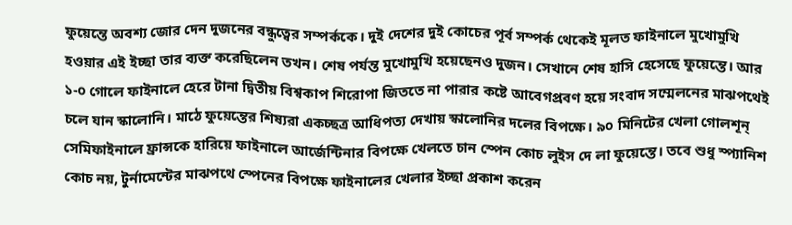ফুয়েন্তে অবশ্য জোর দেন দুজনের বন্ধুত্বের সম্পর্ককে। দুই দেশের দুই কোচের পূর্ব সম্পর্ক থেকেই মূলত ফাইনালে মুখোমুখি হওয়ার এই ইচ্ছা তার ব্যক্ত করেছিলেন তখন। শেষ পর্যন্ত মুখোমুখি হয়েছেনও দুজন। সেখানে শেষ হাসি হেসেছে ফুয়েন্তে। আর ১-০ গোলে ফাইনালে হেরে টানা দ্বিতীয় বিশ্বকাপ শিরোপা জিততে না পারার কষ্টে আবেগপ্রবণ হয়ে সংবাদ সম্মেলনের মাঝপথেই চলে যান স্কালোনি। মাঠে ফুয়েন্তের শিষ্যরা একচ্ছত্র আধিপত্য দেখায় স্কালোনির দলের বিপক্ষে। ৯০ মিনিটের খেলা গোলশূন্
সেমিফাইনালে ফ্রান্সকে হারিয়ে ফাইনালে আর্জেন্টিনার বিপক্ষে খেলতে চান স্পেন কোচ লুইস দে লা ফুয়েন্তে। তবে শুধু স্প্যানিশ কোচ নয়, টুর্নামেন্টের মাঝপথে স্পেনের বিপক্ষে ফাইনালের খেলার ইচ্ছা প্রকাশ করেন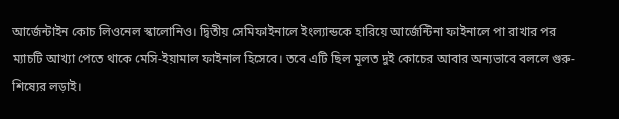আর্জেন্টাইন কোচ লিওনেল স্কালোনিও। দ্বিতীয় সেমিফাইনালে ইংল্যান্ডকে হারিয়ে আর্জেন্টিনা ফাইনালে পা রাখার পর ম্যাচটি আখ্যা পেতে থাকে মেসি-ইয়ামাল ফাইনাল হিসেবে। তবে এটি ছিল মূলত দুই কোচের আবার অন্যভাবে বললে গুরু-শিষ্যের লড়াই।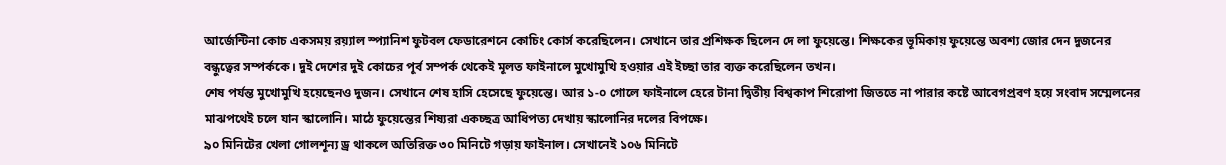আর্জেন্টিনা কোচ একসময় রয়্যাল স্প্যানিশ ফুটবল ফেডারেশনে কোচিং কোর্স করেছিলেন। সেখানে তার প্রশিক্ষক ছিলেন দে লা ফুয়েন্তে। শিক্ষকের ভূমিকায় ফুয়েন্তে অবশ্য জোর দেন দুজনের বন্ধুত্বের সম্পর্ককে। দুই দেশের দুই কোচের পূর্ব সম্পর্ক থেকেই মূলত ফাইনালে মুখোমুখি হওয়ার এই ইচ্ছা তার ব্যক্ত করেছিলেন তখন।
শেষ পর্যন্ত মুখোমুখি হয়েছেনও দুজন। সেখানে শেষ হাসি হেসেছে ফুয়েন্তে। আর ১-০ গোলে ফাইনালে হেরে টানা দ্বিতীয় বিশ্বকাপ শিরোপা জিততে না পারার কষ্টে আবেগপ্রবণ হয়ে সংবাদ সম্মেলনের মাঝপথেই চলে যান স্কালোনি। মাঠে ফুয়েন্তের শিষ্যরা একচ্ছত্র আধিপত্য দেখায় স্কালোনির দলের বিপক্ষে।
৯০ মিনিটের খেলা গোলশূন্য ড্র থাকলে অতিরিক্ত ৩০ মিনিটে গড়ায় ফাইনাল। সেখানেই ১০৬ মিনিটে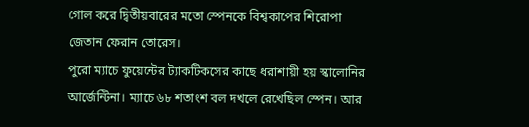গোল করে দ্বিতীয়বারের মতো স্পেনকে বিশ্বকাপের শিরোপা জেতান ফেরান তোরেস।
পুরো ম্যাচে ফুয়েন্টের ট্যাকটিকসের কাছে ধরাশায়ী হয় স্কালোনির আর্জেন্টিনা। ম্যাচে ৬৮ শতাংশ বল দখলে রেখেছিল স্পেন। আর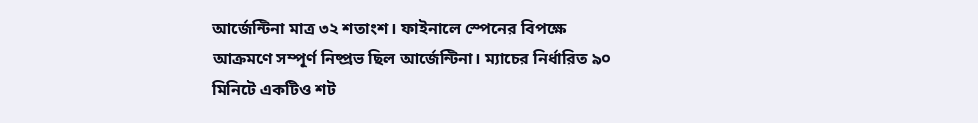আর্জেন্টিনা মাত্র ৩২ শতাংশ। ফাইনালে স্পেনের বিপক্ষে আক্রমণে সম্পূর্ণ নিষ্প্রভ ছিল আর্জেন্টিনা। ম্যাচের নির্ধারিত ৯০ মিনিটে একটিও শট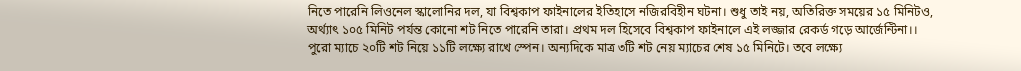নিতে পারেনি লিওনেল স্কালোনির দল, যা বিশ্বকাপ ফাইনালের ইতিহাসে নজিরবিহীন ঘটনা। শুধু তাই নয়, অতিরিক্ত সময়ের ১৫ মিনিটও, অর্থ্যাৎ ১০৫ মিনিট পর্যন্ত কোনো শট নিতে পারেনি তারা। প্রথম দল হিসেবে বিশ্বকাপ ফাইনালে এই লজ্জার রেকর্ড গড়ে আর্জেন্টিনা।।
পুরো ম্যাচে ২০টি শট নিয়ে ১১টি লক্ষ্যে রাখে স্পেন। অন্যদিকে মাত্র ৩টি শট নেয় ম্যাচের শেষ ১৫ মিনিটে। তবে লক্ষ্যে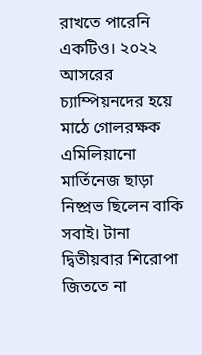রাখতে পারেনি একটিও। ২০২২ আসরের চ্যাম্পিয়নদের হয়ে মাঠে গোলরক্ষক এমিলিয়ানো মার্তিনেজ ছাড়া নিষ্প্রভ ছিলেন বাকি সবাই। টানা দ্বিতীয়বার শিরোপা জিততে না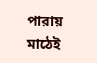পারায় মাঠেই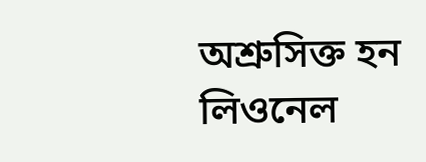অশ্রুসিক্ত হন লিওনেল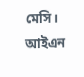মেসি।
আইএন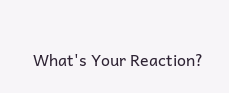What's Your Reaction?